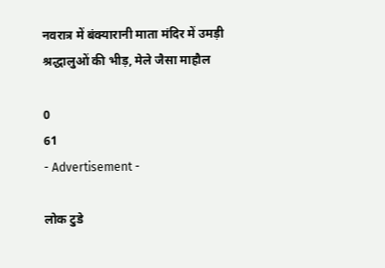नवरात्र में बंक्यारानी माता मंदिर में उमड़ी श्रद्धालुओं की भीड़, मेले जैसा माहौल

0
61
- Advertisement -

लोक टुडे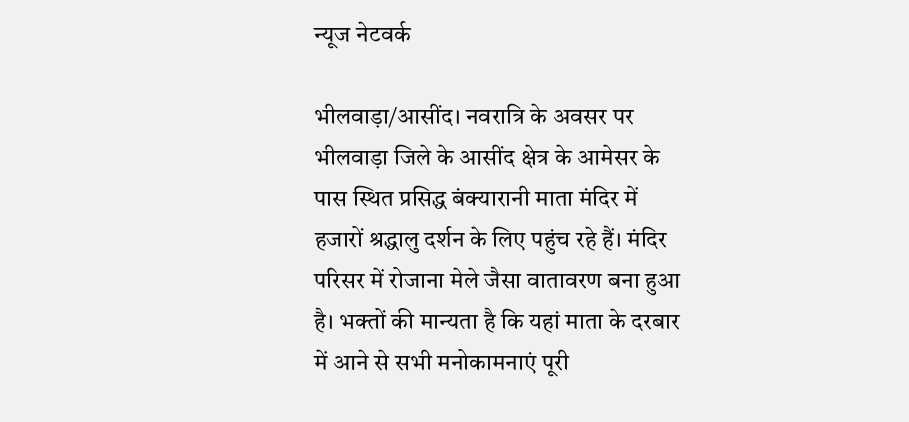न्यूज नेटवर्क

भीलवाड़ा/आसींद। नवरात्रि के अवसर पर भीलवाड़ा जिले के आसींद क्षेत्र के आमेसर के पास स्थित प्रसिद्ध बंक्यारानी माता मंदिर में हजारों श्रद्धालु दर्शन के लिए पहुंच रहे हैं। मंदिर परिसर में रोजाना मेले जैसा वातावरण बना हुआ है। भक्तों की मान्यता है कि यहां माता के दरबार में आने से सभी मनोकामनाएं पूरी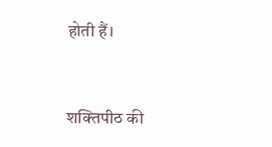होती हैं।


शक्तिपीठ की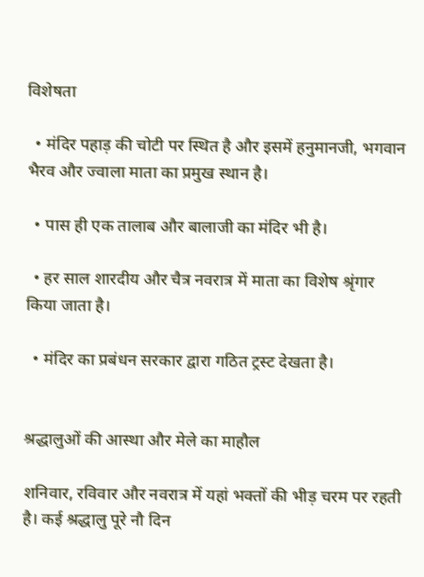विशेषता

  • मंदिर पहाड़ की चोटी पर स्थित है और इसमें हनुमानजी, भगवान भैरव और ज्वाला माता का प्रमुख स्थान है।

  • पास ही एक तालाब और बालाजी का मंदिर भी है।

  • हर साल शारदीय और चैत्र नवरात्र में माता का विशेष श्रृंगार किया जाता है।

  • मंदिर का प्रबंधन सरकार द्वारा गठित ट्रस्ट देखता है।


श्रद्धालुओं की आस्था और मेले का माहौल

शनिवार, रविवार और नवरात्र में यहां भक्तों की भीड़ चरम पर रहती है। कई श्रद्धालु पूरे नौ दिन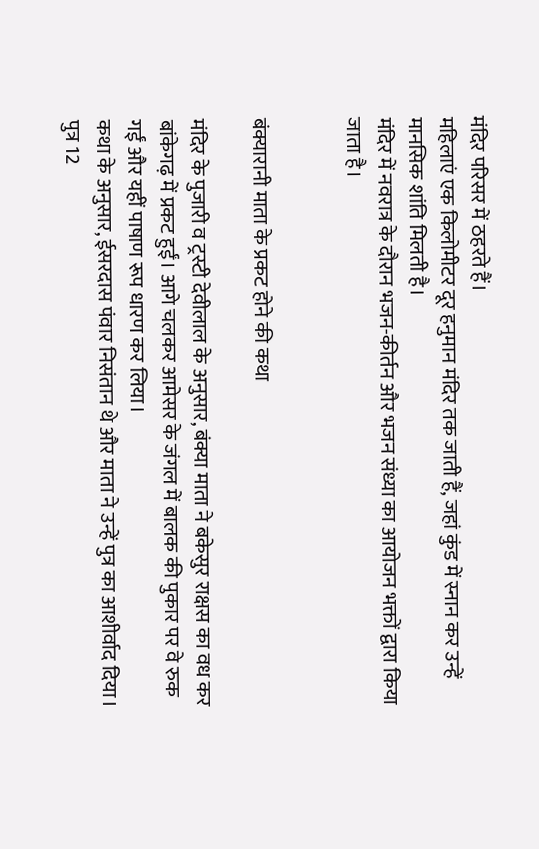मंदिर परिसर में ठहरते हैं।
महिलाएं एक किलोमीटर दूर हनुमान मंदिर तक जाती हैं, जहां कुंड में स्नान कर उन्हें मानसिक शांति मिलती है।
मंदिर में नवरात्र के दौरान भजन-कीर्तन और भजन संध्या का आयोजन भक्तों द्वारा किया जाता है।


बंक्यारानी माता के प्रकट होने की कथा

मंदिर के पुजारी व ट्रस्टी देवीलाल के अनुसार, बंक्या माता ने बकेसुर राक्षस का वध कर बांकेगढ़ में प्रकट हुईं। आगे चलकर आमेसर के जंगल में बालक की पुकार पर वे रुक गईं और यहीं पाषाण रूप धारण कर लिया।
कथा के अनुसार, ईसरदास पंवार निसंतान थे और माता ने उन्हें पुत्र का आशीर्वाद दिया। पुत्र 12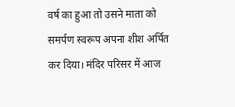वर्ष का हुआ तो उसने माता को समर्पण स्वरूप अपना शीश अर्पित कर दिया। मंदिर परिसर में आज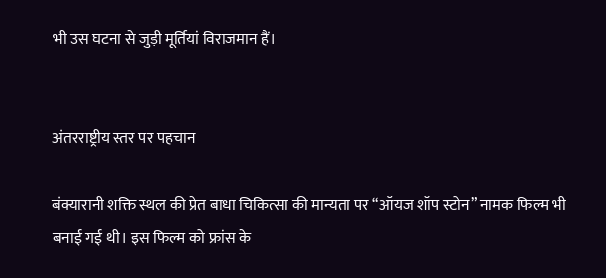भी उस घटना से जुड़ी मूर्तियां विराजमान हैं।


अंतरराष्ट्रीय स्तर पर पहचान

बंक्यारानी शक्ति स्थल की प्रेत बाधा चिकित्सा की मान्यता पर “ऑयज शॉप स्टोन” नामक फिल्म भी बनाई गई थी। इस फिल्म को फ्रांस के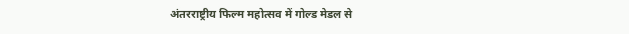अंतरराष्ट्रीय फिल्म महोत्सव में गोल्ड मेडल से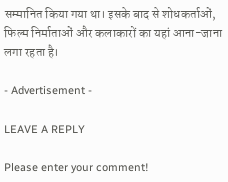सम्मानित किया गया था। इसके बाद से शोधकर्ताओं, फिल्म निर्माताओं और कलाकारों का यहां आना-जाना लगा रहता है।

- Advertisement -

LEAVE A REPLY

Please enter your comment!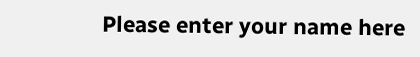Please enter your name here